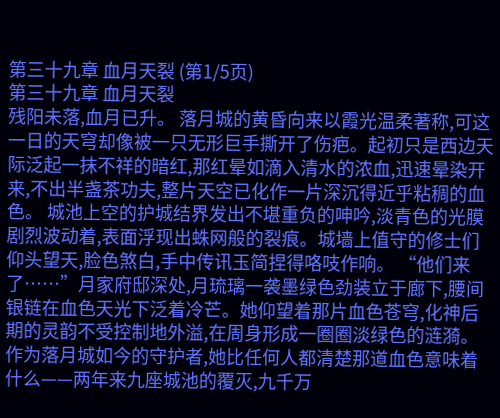第三十九章 血月天裂 (第1/5页)
第三十九章 血月天裂
残阳未落,血月已升。 落月城的黄昏向来以霞光温柔著称,可这一日的天穹却像被一只无形巨手撕开了伤疤。起初只是西边天际泛起一抹不祥的暗红,那红晕如滴入清水的浓血,迅速晕染开来,不出半盏茶功夫,整片天空已化作一片深沉得近乎粘稠的血色。 城池上空的护城结界发出不堪重负的呻吟,淡青色的光膜剧烈波动着,表面浮现出蛛网般的裂痕。城墙上值守的修士们仰头望天,脸色煞白,手中传讯玉简捏得咯吱作响。 “他们来了……”月家府邸深处,月琉璃一袭墨绿色劲装立于廊下,腰间银链在血色天光下泛着冷芒。她仰望着那片血色苍穹,化神后期的灵韵不受控制地外溢,在周身形成一圈圈淡绿色的涟漪。作为落月城如今的守护者,她比任何人都清楚那道血色意味着什么——两年来九座城池的覆灭,九千万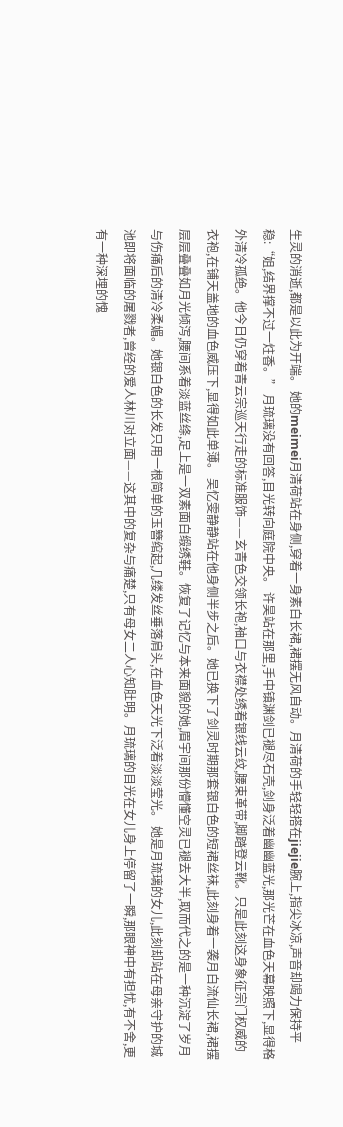生灵的消逝,都是以此为开端。 她的meimei月清荷站在身侧,穿着一身素白长裙,裙摆无风自动。月清荷的手轻轻搭在jiejie腕上,指尖冰凉,声音却竭力保持平稳:“姐,结界撑不过一炷香。” 月琉璃没有回答,目光转向庭院中央。 许昊站在那里,手中镇渊剑已褪尽石壳,剑身泛着幽幽蓝光,那光芒在血色天幕映照下,显得格外清冷孤绝。他今日仍穿着青云宗巡天行走的标准服饰——玄青色交领长袍,袖口与衣襟处绣着银线云纹,腰束革带,脚踏登云靴。只是此刻这身象征宗门权威的衣袍,在铺天盖地的血色威压下,显得如此单薄。 吴忆雯静静站在他身侧半步之后。她已换下了剑灵时期那套银白色的短裙丝袜,此刻身着一袭月白流仙长裙,裙摆层层叠叠如月光倾泻,腰间系着淡蓝丝绦,足上是一双素面白缎绣鞋。恢复了记忆与本来面貌的她,眉宇间那份懵懂空灵已褪去大半,取而代之的是一种沉淀了岁月与伤痛后的清冷柔媚。她银白色的长发只用一根简单的玉簪绾起,几缕发丝垂落肩头,在血色天光下泛着淡淡莹光。 她是月琉璃的女儿,此刻却站在母亲守护的城池即将面临的屠戮者,曾经的爱人林川对立面——这其中的复杂与痛楚,只有母女二人心知肚明。月琉璃的目光在女儿身上停留了一瞬,那眼神中有担忧,有不舍,更有一种深埋的愧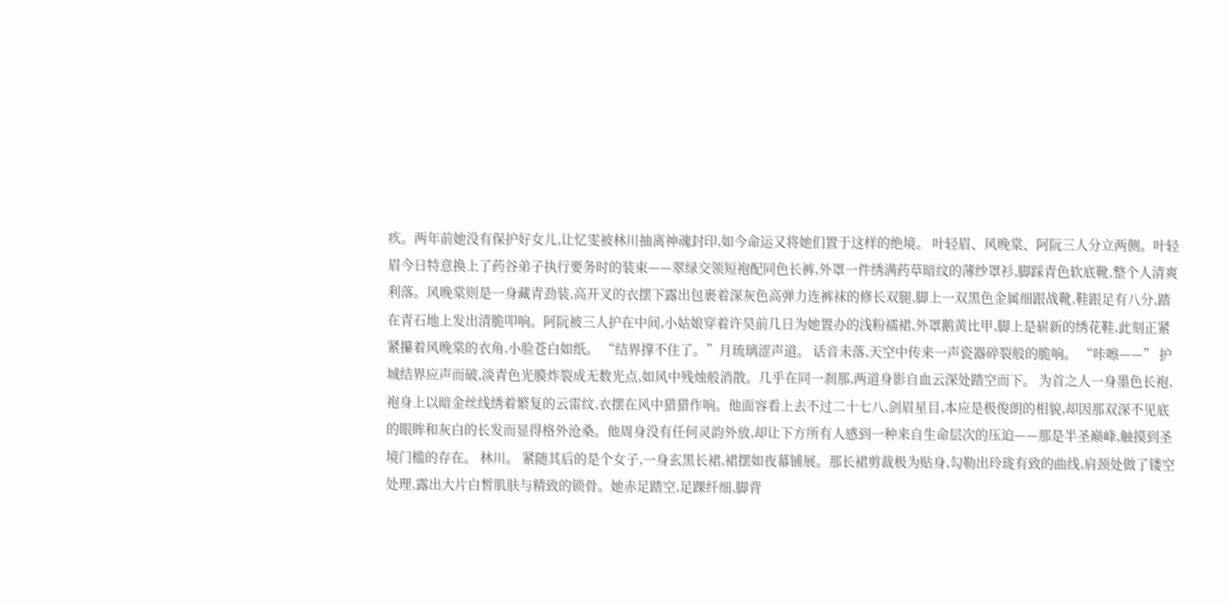疚。两年前她没有保护好女儿,让忆雯被林川抽离神魂封印,如今命运又将她们置于这样的绝境。 叶轻眉、风晚棠、阿阮三人分立两侧。叶轻眉今日特意换上了药谷弟子执行要务时的装束——翠绿交领短袍配同色长裤,外罩一件绣满药草暗纹的薄纱罩衫,脚踩青色软底靴,整个人清爽利落。风晚棠则是一身藏青劲装,高开叉的衣摆下露出包裹着深灰色高弹力连裤袜的修长双腿,脚上一双黑色金属细跟战靴,鞋跟足有八分,踏在青石地上发出清脆叩响。阿阮被三人护在中间,小姑娘穿着许昊前几日为她置办的浅粉襦裙,外罩鹅黄比甲,脚上是崭新的绣花鞋,此刻正紧紧攥着风晚棠的衣角,小脸苍白如纸。 “结界撑不住了。”月琉璃涩声道。 话音未落,天空中传来一声瓷器碎裂般的脆响。 “咔嚓——” 护城结界应声而破,淡青色光膜炸裂成无数光点,如风中残烛般消散。几乎在同一刹那,两道身影自血云深处踏空而下。 为首之人一身墨色长袍,袍身上以暗金丝线绣着繁复的云雷纹,衣摆在风中猎猎作响。他面容看上去不过二十七八,剑眉星目,本应是极俊朗的相貌,却因那双深不见底的眼眸和灰白的长发而显得格外沧桑。他周身没有任何灵韵外放,却让下方所有人感到一种来自生命层次的压迫——那是半圣巅峰,触摸到圣境门槛的存在。 林川。 紧随其后的是个女子,一身玄黑长裙,裙摆如夜幕铺展。那长裙剪裁极为贴身,勾勒出玲珑有致的曲线,肩颈处做了镂空处理,露出大片白皙肌肤与精致的锁骨。她赤足踏空,足踝纤细,脚背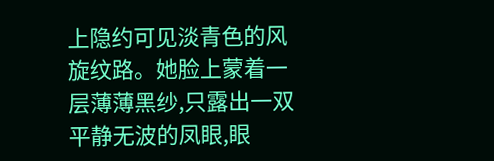上隐约可见淡青色的风旋纹路。她脸上蒙着一层薄薄黑纱,只露出一双平静无波的凤眼,眼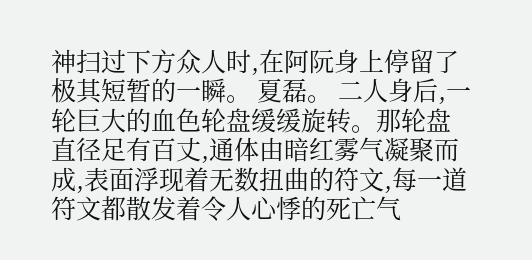神扫过下方众人时,在阿阮身上停留了极其短暂的一瞬。 夏磊。 二人身后,一轮巨大的血色轮盘缓缓旋转。那轮盘直径足有百丈,通体由暗红雾气凝聚而成,表面浮现着无数扭曲的符文,每一道符文都散发着令人心悸的死亡气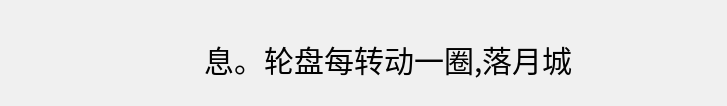息。轮盘每转动一圈,落月城